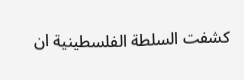كشفت السلطة الفلسطينية ان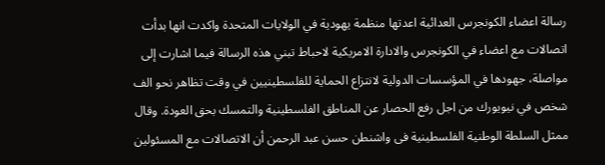رسالة اعضاء الكونجرس العدائية اعدتها منظمة يهودية في الولايات المتحدة واكدت انها بدأت اتصالات مع اعضاء في الكونجرس والادارة الامريكية لاحباط تبني هذه الرسالة فيما اشارت إلى مواصلة، جهودها في المؤسسات الدولية لانتزاع الحماية للفلسطينيين في وقت تظاهر نحو الف شخص في نيويورك من اجل رفع الحصار عن المناطق الفلسطينية والتمسك بحق العودة. وقال ممثل السلطة الوطنية الفلسطينية فى واشنطن حسن عبد الرحمن أن الاتصالات مع المسئولين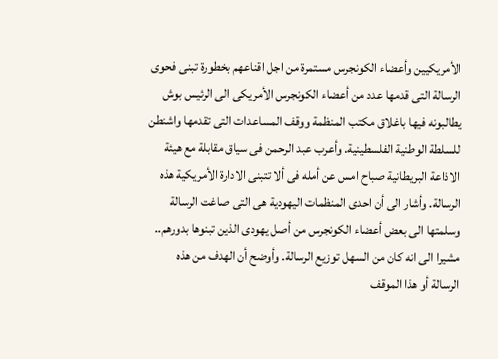الأمريكيين وأعضاء الكونجرس مستمرة من اجل اقناعهم بخطورة تبنى فحوى الرسالة التى قدمها عدد من أعضاء الكونجرس الأمريكى الى الرئيس بوش يطالبونه فيها باغلاق مكتب المنظمة ووقف المساعدات التى تقدمها واشنطن للسلطة الوطنية الفلسطينية. وأعرب عبد الرحمن فى سياق مقابلة مع هيئة الاذاعة البريطانية صباح امس عن أمله فى ألا تتبنى الادارة الأمريكية هذه الرسالة. وأشار الى أن احدى المنظمات اليهودية هى التى صاغت الرسالة وسلمتها الى بعض أعضاء الكونجرس من أصل يهودى الذين تبنوها بدورهم.. مشيرا الى انه كان من السهل توزيع الرسالة. وأوضح أن الهدف من هذه الرسالة أو هذا الموقف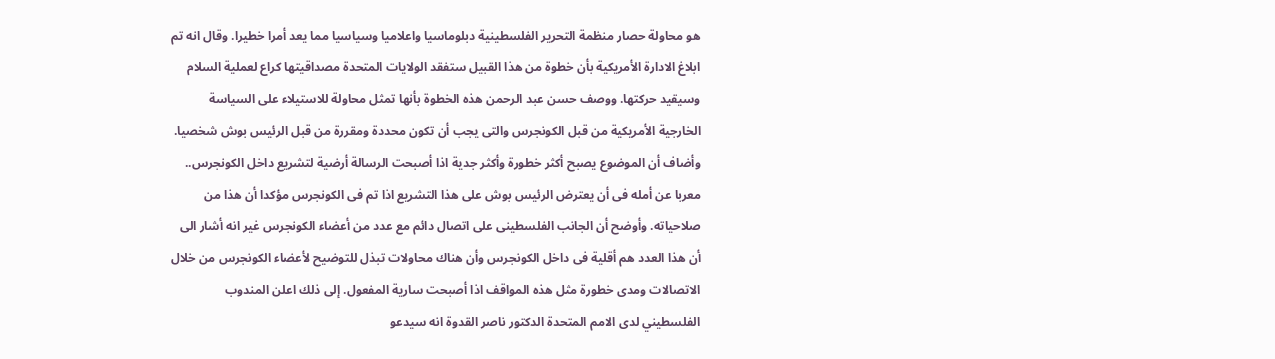هو محاولة حصار منظمة التحرير الفلسطينية دبلوماسيا واعلاميا وسياسيا مما يعد أمرا خطيرا. وقال انه تم ابلاغ الادارة الأمريكية بأن خطوة من هذا القبيل ستفقد الولايات المتحدة مصداقيتها كراع لعملية السلام وسيقيد حركتها. ووصف حسن عبد الرحمن هذه الخطوة بأنها تمثل محاولة للاستيلاء على السياسة الخارجية الأمريكية من قبل الكونجرس والتى يجب أن تكون محددة ومقررة من قبل الرئيس بوش شخصيا. وأضاف أن الموضوع يصبح أكثر خطورة وأكثر جدية اذا أصبحت الرسالة أرضية لتشريع داخل الكونجرس.. معربا عن أمله فى أن يعترض الرئيس بوش على هذا التشريع اذا تم فى الكونجرس مؤكدا أن هذا من صلاحياته. وأوضح أن الجانب الفلسطينى على اتصال دائم مع عدد من أعضاء الكونجرس غير انه أشار الى أن هذا العدد هم أقلية فى داخل الكونجرس وأن هناك محاولات تبذل للتوضيح لأعضاء الكونجرس من خلال الاتصالات ومدى خطورة مثل هذه المواقف اذا أصبحت سارية المفعول. إلى ذلك اعلن المندوب الفلسطيني لدى الامم المتحدة الدكتور ناصر القدوة انه سيدعو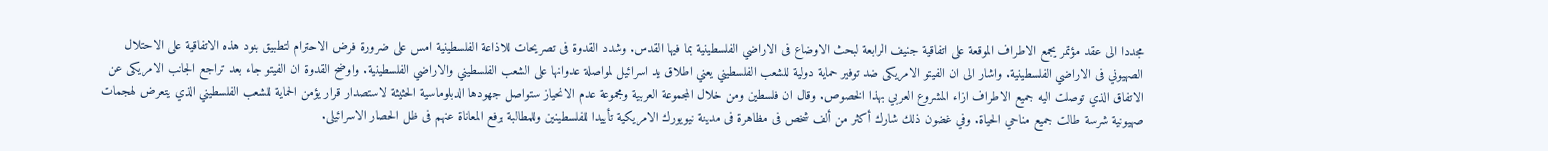مجددا الى عقد مؤتمر يجمع الاطراف الموقعة على اتفاقية جنيف الرابعة لبحث الاوضاع فى الاراضي الفلسطينية بما فيها القدس. وشدد القدوة فى تصريحات للاذاعة الفلسطينية امس على ضرورة فرض الاحترام لتطبيق بنود هذه الاتفاقية على الاحتلال الصهيوني فى الاراضي الفلسطينية. واشار الى ان الفيتو الامريكى ضد توفير حماية دولية للشعب الفلسطيني يعني اطلاق يد اسرائيل لمواصلة عدوانها على الشعب الفلسطيني والاراضي الفلسطينية. واوضح القدوة ان الفيتو جاء بعد تراجع الجانب الامريكى عن الاتفاق الذي توصلت اليه جميع الاطراف ازاء المشروع العربي بهذا الخصوص. وقال ان فلسطين ومن خلال المجموعة العربية ومجموعة عدم الانحياز ستواصل جهودها الدبلوماسية الحثيثة لاستصدار قرار يؤمن الحماية للشعب الفلسطيني الذي يتعرض لهجمات صهيونية شرسة طالت جميع مناحي الحياة. وفي غضون ذلك شارك أكثر من ألف شخص فى مظاهرة فى مدينة نيويورك الامريكية تأييدا للفلسطينين وللمطالبة برفع المعاناة عنهم فى ظل الحصار الاسرائيلى.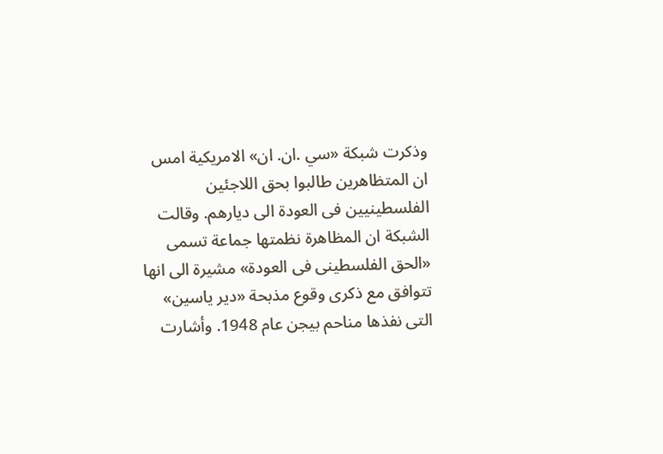وذكرت شبكة «سي .ان. ان» الامريكية امس ان المتظاهرين طالبوا بحق اللاجئين الفلسطينيين فى العودة الى ديارهم. وقالت الشبكة ان المظاهرة نظمتها جماعة تسمى «الحق الفلسطينى فى العودة» مشيرة الى انها تتوافق مع ذكرى وقوع مذبحة «دير ياسين» التى نفذها مناحم بيجن عام 1948. وأشارت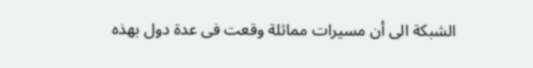الشبكة الى أن مسيرات مماثلة وقعت فى عدة دول بهذه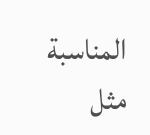المناسبة مثل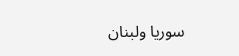سوريا ولبنان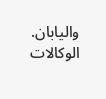واليابان. الوكالات